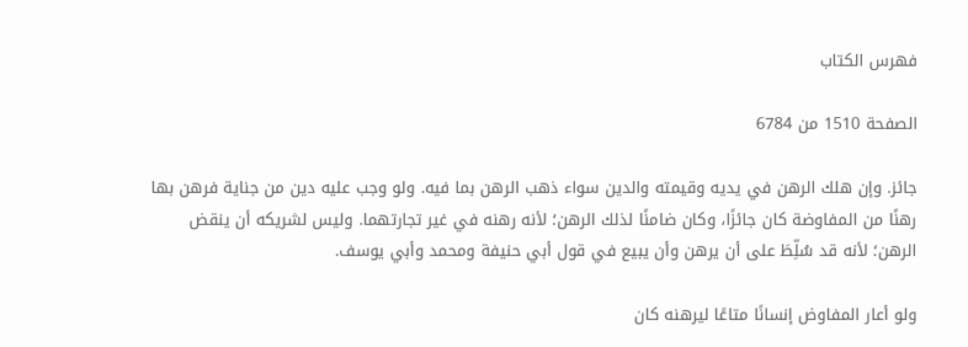فهرس الكتاب

الصفحة 1510 من 6784

جائز. وإن هلك الرهن في يديه وقيمته والدين سواء ذهب الرهن بما فيه. ولو وجب عليه دين من جناية فرهن بها رهنًا من المفاوضة كان جائزًا، وكان ضامنًا لذلك الرهن؛ لأنه رهنه في غير تجارتهما. وليس لشريكه أن ينقض الرهن؛ لأنه قد سُلِّطَ على أن يرهن وأن يبيع في قول أبي حنيفة ومحمد وأبي يوسف.

ولو أعار المفاوض إنسانًا متاعًا ليرهنه كان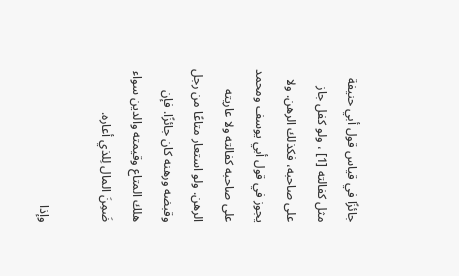جائزًا في قياس قول أبي حنيفة مثل كفالته [1] ، ولو كفل جاز على صاحبه، فكذلك الرهن. ولا يجوز في قول أبي يوسف ومحمد على صاحبه كفالته ولا عاريته الرهن. ولو استعار متاعًا من رجل وقبضه ورهنه كان جائزًا. فإن هلك المتاع وقيمته والدين سواء ضَمِنَ المال لِلذي أعاره.

وإذا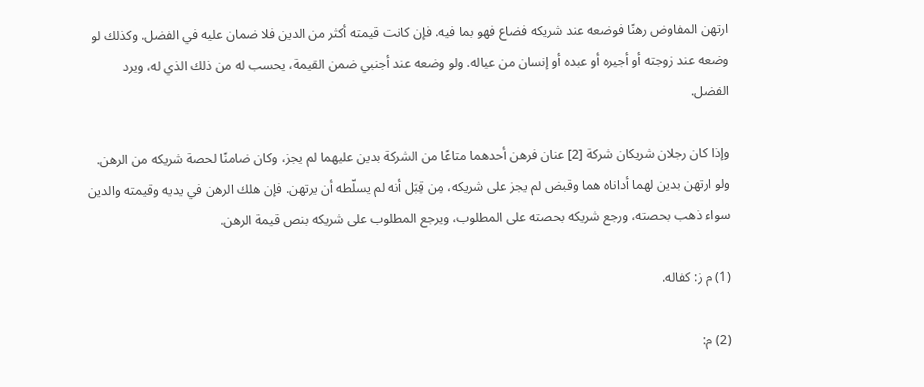ارتهن المفاوض رهنًا فوضعه عند شريكه فضاع فهو بما فيه. فإن كانت قيمته أكثر من الدين فلا ضمان عليه في الفضل. وكذلك لو وضعه عند زوجته أو أجيره أو عبده أو إنسان من عياله. ولو وضعه عند أجنبي ضمن القيمة، يحسب له من ذلك الذي له، ويرد الفضل.

وإذا كان رجلان شريكان شركة [2] عنان فرهن أحدهما متاعًا من الشركة بدين عليهما لم يجز، وكان ضامنًا لحصة شريكه من الرهن. ولو ارتهن بدين لهما أداناه هما وقبض لم يجز على شريكه، مِن قِبَل أنه لم يسلّطه أن يرتهن. فإن هلك الرهن في يديه وقيمته والدين سواء ذهب بحصته، ورجع شريكه بحصته على المطلوب، ويرجع المطلوب على شريكه بنص قيمة الرهن.

(1) م ز: كفاله.

(2) م: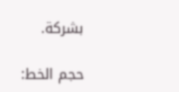بشركة.

حجم الخط: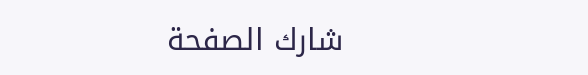شارك الصفحة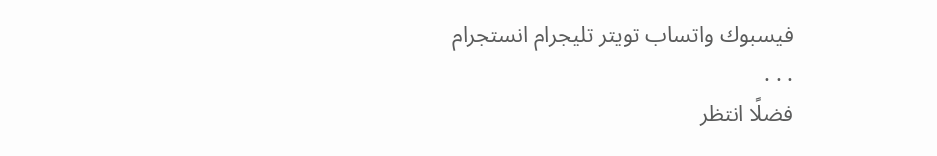فيسبوك واتساب تويتر تليجرام انستجرام
. . .
فضلًا انتظر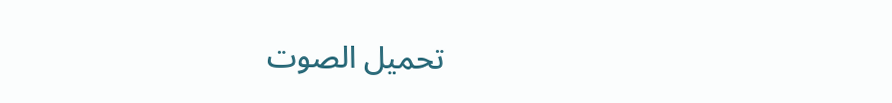تحميل الصوت